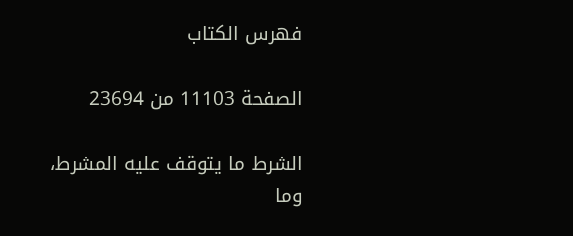فهرس الكتاب

الصفحة 11103 من 23694

الشرط ما يتوقف عليه المشرط، وما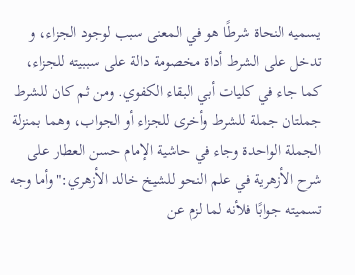يسميه النحاة شرطًا هو في المعنى سبب لوجود الجزاء، و تدخل على الشرط أداة مخصومة دالة على سببيته للجزاء، كما جاء في كليات أبي البقاء الكفوي. ومن ثم كان للشرط جملتان جملة للشرط وأخرى للجزاء أو الجواب، وهما بمنزلة الجملة الواحدة وجاء في حاشية الإمام حسن العطار على شرح الأزهرية في علم النحو للشيخ خالد الأزهري:"وأما وجه تسميته جوابًا فلأنه لما لزم عن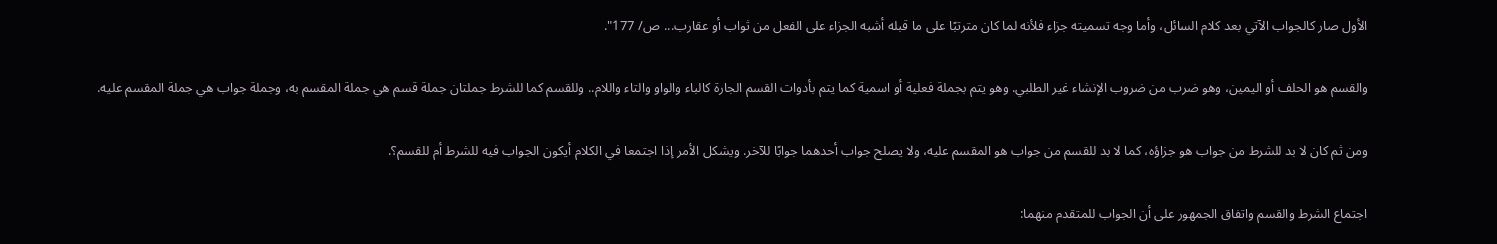الأول صار كالجواب الآتي بعد كلام السائل، وأما وجه تسميته جزاء فلأنه لما كان مترتبًا على ما قبله أشبه الجزاء على الفعل من ثواب أو عقارب... ص/ 177".

والقسم هو الحلف أو اليمين، وهو ضرب من ضروب الإنشاء غير الطلبي. وهو يتم بجملة فعلية أو اسمية كما يتم بأدوات القسم الجارة كالباء والواو والتاء واللام.. وللقسم كما للشرط جملتان جملة قسم هي جملة المقسم به، وجملة جواب هي جملة المقسم عليه.

ومن ثم كان لا بد للشرط من جواب هو جزاؤه، كما لا بد للقسم من جواب هو المقسم عليه، ولا يصلح جواب أحدهما جوابًا للآخر. ويشكل الأمر إذا اجتمعا في الكلام أيكون الجواب فيه للشرط أم للقسم؟.

اجتماع الشرط والقسم واتفاق الجمهور على أن الجواب للمتقدم منهما: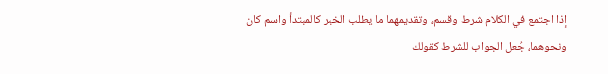إذا اجتمع في الكلام شرط وقسم، وتقديمهما ما يطلب الخبر كالمبتدأ واسم كان ونحوهما، جُعل الجواب للشرط كقولك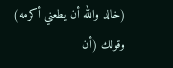(خالد والله أن يطعني أكرمه) وقولك (أن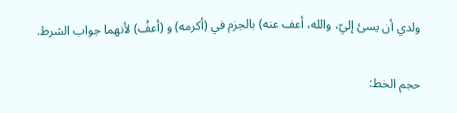ولدي أن يسئ إليّ، والله، أعف عنه) بالجزم في (أكرمه) و (أعفُ) لأنهما جواب الشرط.

حجم الخط: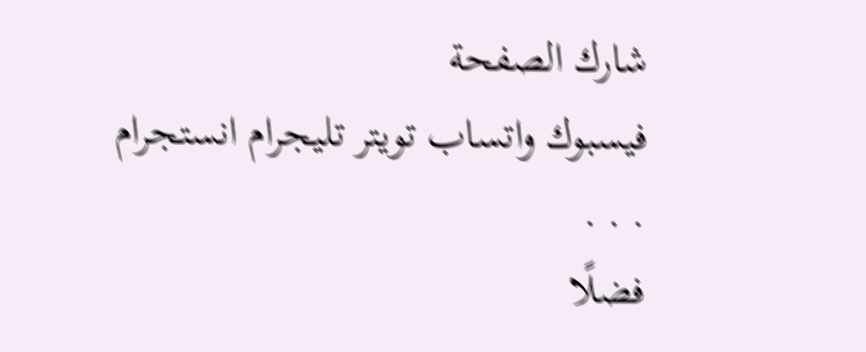شارك الصفحة
فيسبوك واتساب تويتر تليجرام انستجرام
. . .
فضلًا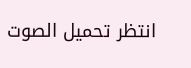انتظر تحميل الصوت